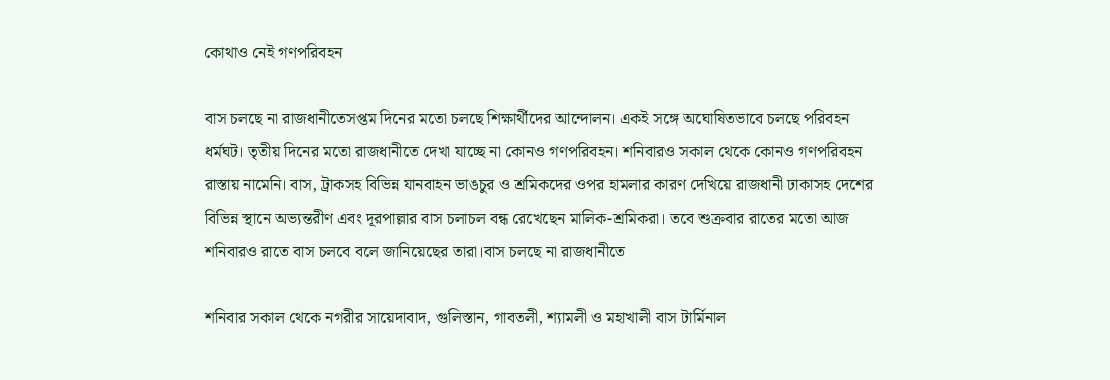কোথাও নেই গণপরিবহন

বাস চলছে না রাজধানীতেসপ্তম দিনের মতো চলছে শিক্ষার্থীদের আন্দোলন। একই সঙ্গে অঘোষিতভাবে চলছে পরিবহন ধর্মঘট। তৃতীয় দিনের মতো রাজধানীতে দেখা যাচ্ছে না কোনও গণপরিবহন। শনিবারও সকাল থেকে কোনও গণপরিবহন রাস্তায় নামেনি। বাস, ট্রাকসহ বিভিন্ন যানবাহন ভাঙচুর ও শ্রমিকদের ওপর হামলার কারণ দেখিয়ে রাজধানী ঢাকাসহ দেশের বিভিন্ন স্থানে অভ্যন্তরীণ এবং দূরপাল্লার বাস চলাচল বন্ধ রেখেছেন মালিক-শ্রমিকরা। তবে শুক্রবার রাতের মতো আজ শনিবারও রাতে বাস চলবে বলে জানিয়েছের তারা।বাস চলছে না রাজধানীতে

শনিবার সকাল থেকে নগরীর সায়েদাবাদ, গুলিস্তান, গাবতলী, শ্যামলী ও মহাখালী বাস টার্মিনাল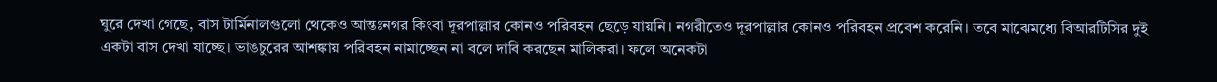ঘুরে দেখা গেছে, বাস টার্মিনালগুলো থেকেও আন্তঃনগর কিংবা দূরপাল্লার কোনও পরিবহন ছেড়ে যায়নি। নগরীতেও দূরপাল্লার কোনও পরিবহন প্রবেশ করেনি। তবে মাঝেমধ্যে বিআরটিসির দুই একটা বাস দেখা যাচ্ছে। ভাঙচুরের আশঙ্কায় পরিবহন নামাচ্ছেন না বলে দাবি করছেন মালিকরা। ফলে অনেকটা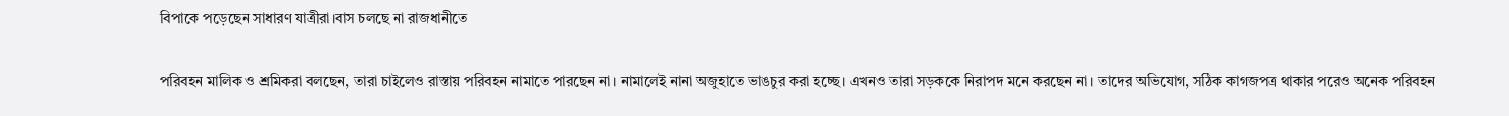বিপাকে পড়েছেন সাধারণ যাত্রীরা।বাস চলছে না রাজধানীতে

পরিবহন মালিক ও শ্রমিকরা বলছেন, তারা চাইলেও রাস্তায় পরিবহন নামাতে পারছেন না। নামালেই নানা অজুহাতে ভাঙচুর করা হচ্ছে। এখনও তারা সড়ককে নিরাপদ মনে করছেন না। তাদের অভিযোগ, সঠিক কাগজপত্র থাকার পরেও অনেক পরিবহন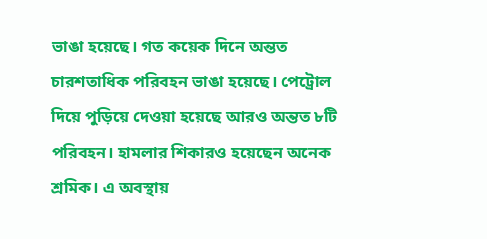ভাঙা হয়েছে। গত কয়েক দিনে অন্তত চারশতাধিক পরিবহন ভাঙা হয়েছে। পেট্রোল দিয়ে পুড়িয়ে দেওয়া হয়েছে আরও অন্তত ৮টি পরিবহন। হামলার শিকারও হয়েছেন অনেক শ্রমিক। এ অবস্থায়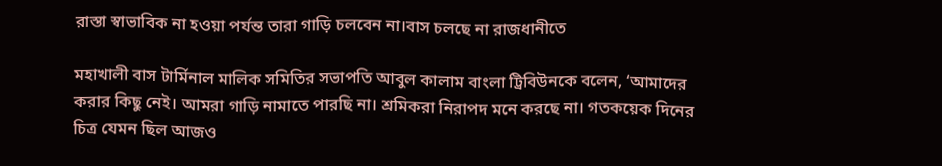রাস্তা স্বাভাবিক না হওয়া পর্যন্ত তারা গাড়ি চলবেন না।বাস চলছে না রাজধানীতে

মহাখালী বাস টার্মিনাল মালিক সমিতির সভাপতি আবুল কালাম বাংলা ট্রিবিউনকে বলেন, ‘আমাদের করার কিছু নেই। আমরা গাড়ি নামাতে পারছি না। শ্রমিকরা নিরাপদ মনে করছে না। গতকয়েক দিনের চিত্র যেমন ছিল আজও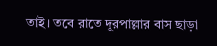তাই। তবে রাতে দূরপাল্লার বাস ছাড়া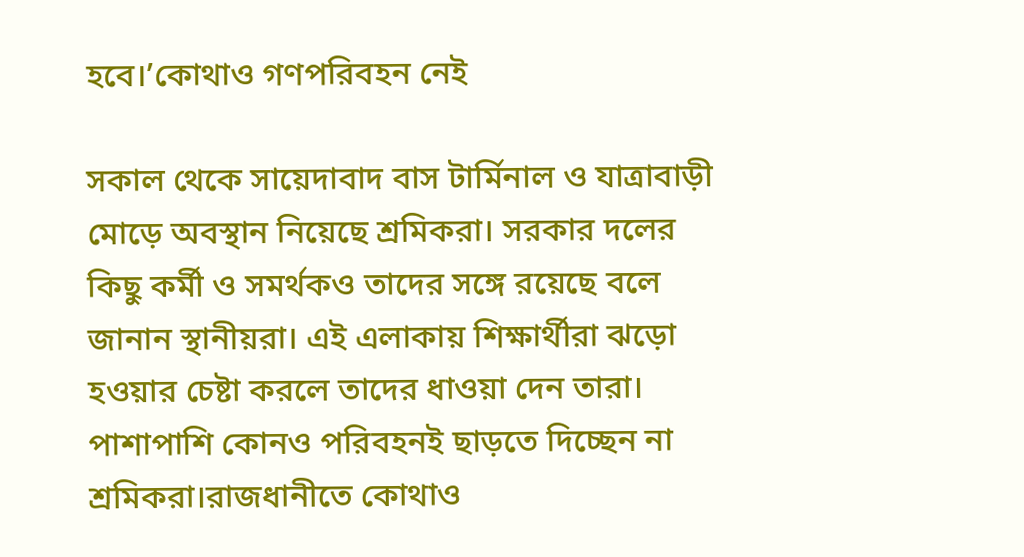হবে।’কোথাও গণপরিবহন নেই

সকাল থেকে সায়েদাবাদ বাস টার্মিনাল ও যাত্রাবাড়ী মোড়ে অবস্থান নিয়েছে শ্রমিকরা। সরকার দলের কিছু কর্মী ও সমর্থকও তাদের সঙ্গে রয়েছে বলে জানান স্থানীয়রা। এই এলাকায় শিক্ষার্থীরা ঝড়ো হওয়ার চেষ্টা করলে তাদের ধাওয়া দেন তারা। পাশাপাশি কোনও পরিবহনই ছাড়তে দিচ্ছেন না শ্রমিকরা।রাজধানীতে কোথাও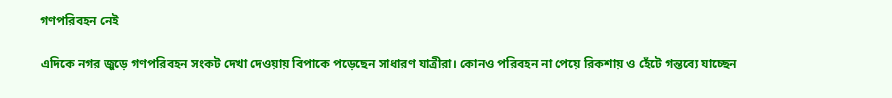গণপরিবহন নেই

এদিকে নগর জুড়ে গণপরিবহন সংকট দেখা দেওয়ায় বিপাকে পড়েছেন সাধারণ যাত্রীরা। কোনও পরিবহন না পেয়ে রিকশায় ও হেঁটে গন্তব্যে যাচ্ছেন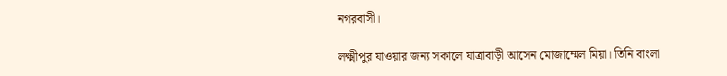নগরবাসী।

লক্ষ্মীপুর যাওয়ার জন্য সকালে যাত্রাবাড়ী আসেন মোজাম্মেল মিয়া। তিনি বাংলা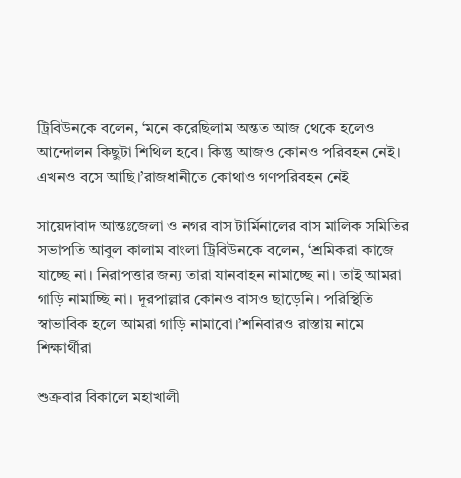ট্রিবিউনকে বলেন, ‘মনে করেছিলাম অন্তত আজ থেকে হলেও আন্দোলন কিছুটা শিথিল হবে। কিন্তু আজও কোনও পরিবহন নেই। এখনও বসে আছি।’রাজধানীতে কোথাও গণপরিবহন নেই

সায়েদাবাদ আন্তঃজেলা ও নগর বাস টার্মিনালের বাস মালিক সমিতির সভাপতি আবুল কালাম বাংলা ট্রিবিউনকে বলেন, ‘শ্রমিকরা কাজে যাচ্ছে না। নিরাপত্তার জন্য তারা যানবাহন নামাচ্ছে না। তাই আমরা গাড়ি নামাচ্ছি না। দূরপাল্লার কোনও বাসও ছাড়েনি। পরিস্থিতি স্বাভাবিক হলে আমরা গাড়ি নামাবো।’শনিবারও রাস্তায় নামে শিক্ষার্থীরা

শুক্রবার বিকালে মহাখালী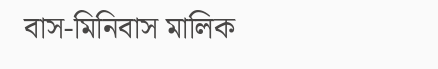বাস-মিনিবাস মালিক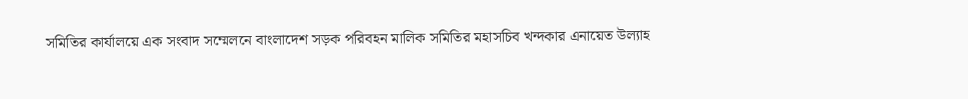সমিতির কার্যালয়ে এক সংবাদ সম্মেলনে বাংলাদেশ সড়ক পরিবহন মালিক সমিতির মহাসচিব খন্দকার এনায়েত উল্যাহ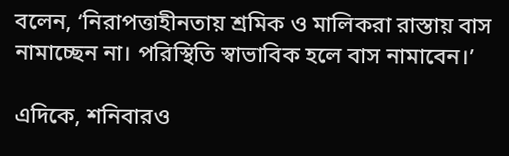বলেন, ‘নিরাপত্তাহীনতায় শ্রমিক ও মালিকরা রাস্তায় বাস নামাচ্ছেন না। পরিস্থিতি স্বাভাবিক হলে বাস নামাবেন।’

এদিকে, শনিবারও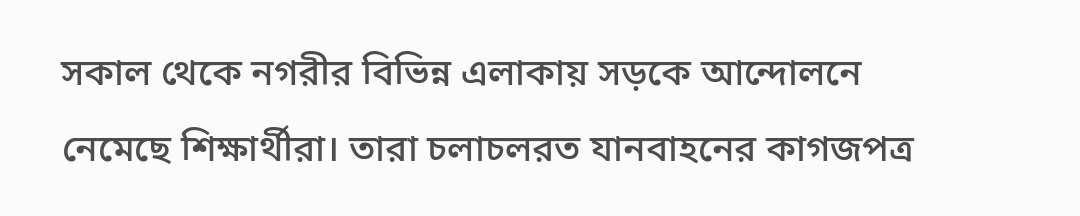সকাল থেকে নগরীর বিভিন্ন এলাকায় সড়কে আন্দোলনে নেমেছে শিক্ষার্থীরা। তারা চলাচলরত যানবাহনের কাগজপত্র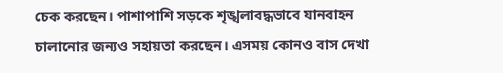চেক করছেন। পাশাপাশি সড়কে শৃঙ্খলাবদ্ধভাবে যানবাহন চালানোর জন্যও সহায়তা করছেন। এসময় কোনও বাস দেখা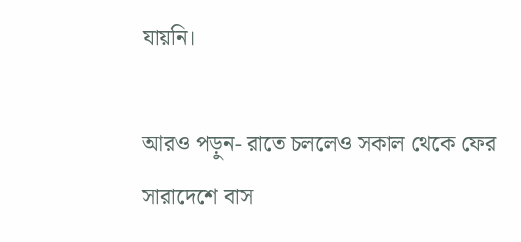যায়নি।

আরও পড়ুন- রাতে চললেও সকাল থেকে ফের সারাদেশে বাস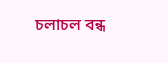চলাচল বন্ধ